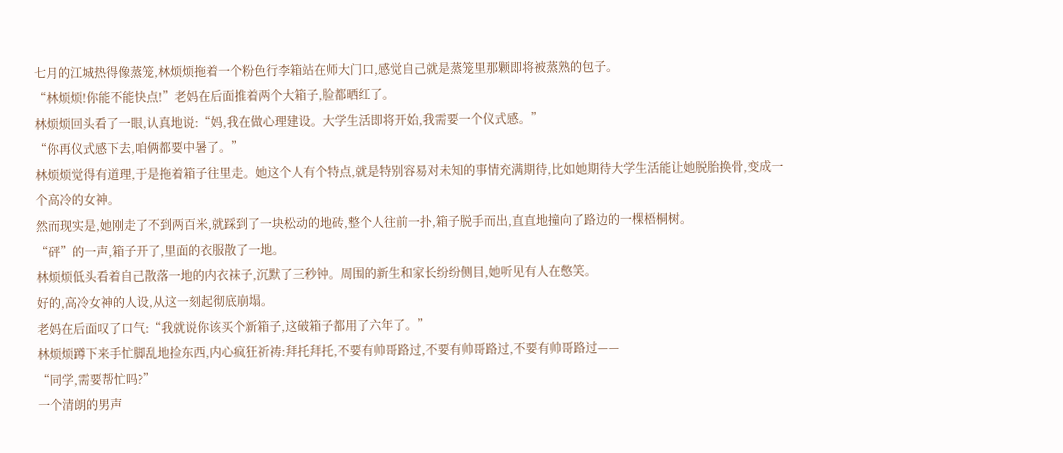七月的江城热得像蒸笼,林烦烦拖着一个粉色行李箱站在师大门口,感觉自己就是蒸笼里那颗即将被蒸熟的包子。
“林烦烦!你能不能快点!”老妈在后面推着两个大箱子,脸都晒红了。
林烦烦回头看了一眼,认真地说:“妈,我在做心理建设。大学生活即将开始,我需要一个仪式感。”
“你再仪式感下去,咱俩都要中暑了。”
林烦烦觉得有道理,于是拖着箱子往里走。她这个人有个特点,就是特别容易对未知的事情充满期待,比如她期待大学生活能让她脱胎换骨,变成一个高冷的女神。
然而现实是,她刚走了不到两百米,就踩到了一块松动的地砖,整个人往前一扑,箱子脱手而出,直直地撞向了路边的一棵梧桐树。
“砰”的一声,箱子开了,里面的衣服散了一地。
林烦烦低头看着自己散落一地的内衣袜子,沉默了三秒钟。周围的新生和家长纷纷侧目,她听见有人在憋笑。
好的,高冷女神的人设,从这一刻起彻底崩塌。
老妈在后面叹了口气:“我就说你该买个新箱子,这破箱子都用了六年了。”
林烦烦蹲下来手忙脚乱地捡东西,内心疯狂祈祷:拜托拜托,不要有帅哥路过,不要有帅哥路过,不要有帅哥路过——
“同学,需要帮忙吗?”
一个清朗的男声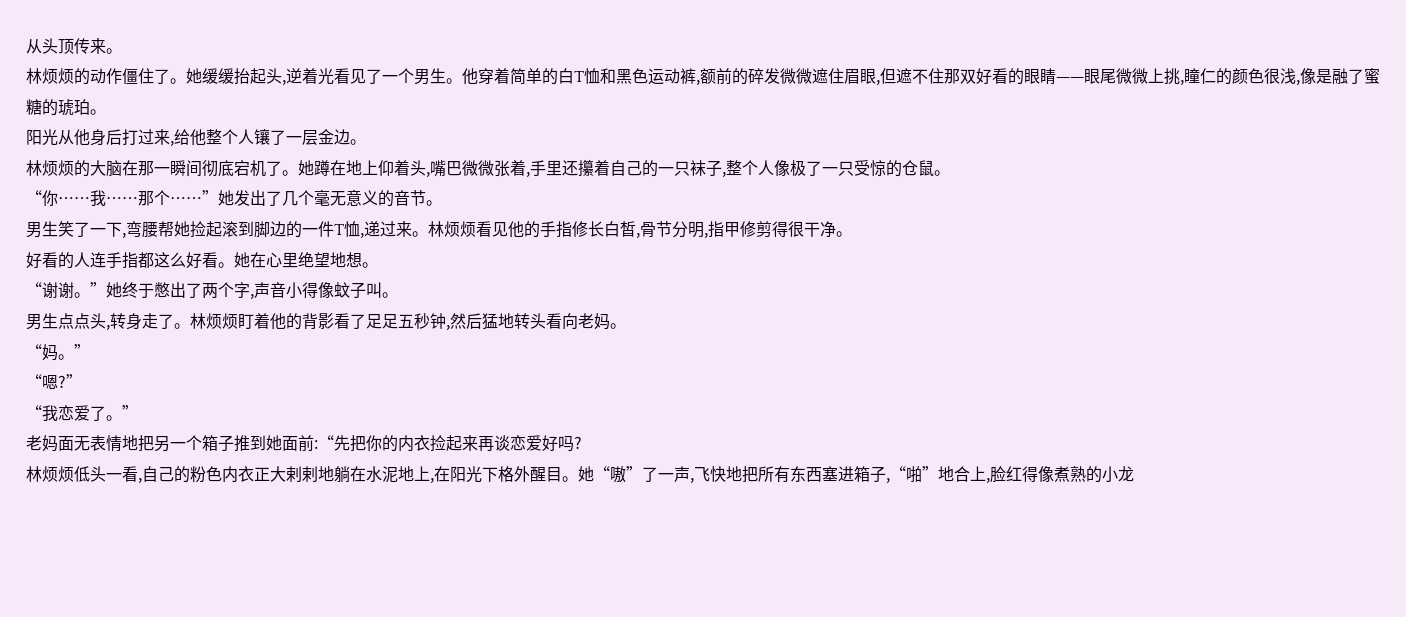从头顶传来。
林烦烦的动作僵住了。她缓缓抬起头,逆着光看见了一个男生。他穿着简单的白T恤和黑色运动裤,额前的碎发微微遮住眉眼,但遮不住那双好看的眼睛——眼尾微微上挑,瞳仁的颜色很浅,像是融了蜜糖的琥珀。
阳光从他身后打过来,给他整个人镶了一层金边。
林烦烦的大脑在那一瞬间彻底宕机了。她蹲在地上仰着头,嘴巴微微张着,手里还攥着自己的一只袜子,整个人像极了一只受惊的仓鼠。
“你……我……那个……”她发出了几个毫无意义的音节。
男生笑了一下,弯腰帮她捡起滚到脚边的一件T恤,递过来。林烦烦看见他的手指修长白皙,骨节分明,指甲修剪得很干净。
好看的人连手指都这么好看。她在心里绝望地想。
“谢谢。”她终于憋出了两个字,声音小得像蚊子叫。
男生点点头,转身走了。林烦烦盯着他的背影看了足足五秒钟,然后猛地转头看向老妈。
“妈。”
“嗯?”
“我恋爱了。”
老妈面无表情地把另一个箱子推到她面前:“先把你的内衣捡起来再谈恋爱好吗?
林烦烦低头一看,自己的粉色内衣正大剌剌地躺在水泥地上,在阳光下格外醒目。她“嗷”了一声,飞快地把所有东西塞进箱子,“啪”地合上,脸红得像煮熟的小龙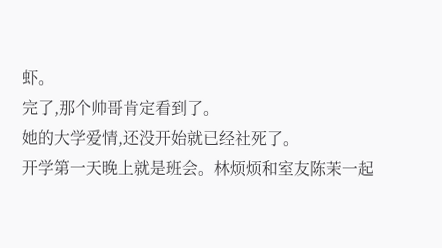虾。
完了,那个帅哥肯定看到了。
她的大学爱情,还没开始就已经社死了。
开学第一天晚上就是班会。林烦烦和室友陈茉一起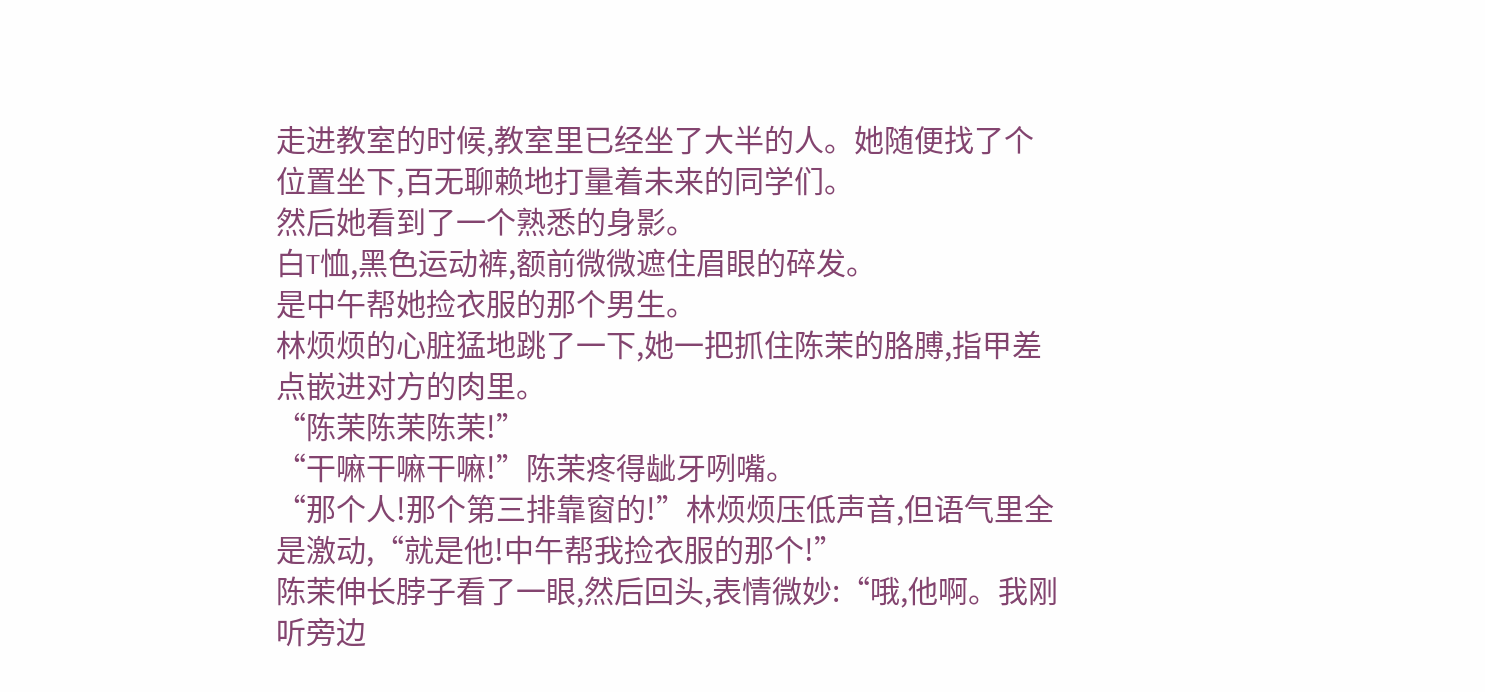走进教室的时候,教室里已经坐了大半的人。她随便找了个位置坐下,百无聊赖地打量着未来的同学们。
然后她看到了一个熟悉的身影。
白T恤,黑色运动裤,额前微微遮住眉眼的碎发。
是中午帮她捡衣服的那个男生。
林烦烦的心脏猛地跳了一下,她一把抓住陈茉的胳膊,指甲差点嵌进对方的肉里。
“陈茉陈茉陈茉!”
“干嘛干嘛干嘛!”陈茉疼得龇牙咧嘴。
“那个人!那个第三排靠窗的!”林烦烦压低声音,但语气里全是激动,“就是他!中午帮我捡衣服的那个!”
陈茉伸长脖子看了一眼,然后回头,表情微妙:“哦,他啊。我刚听旁边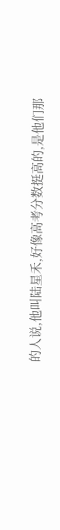的人说,他叫陆星禾,好像高考分数挺高的,是他们那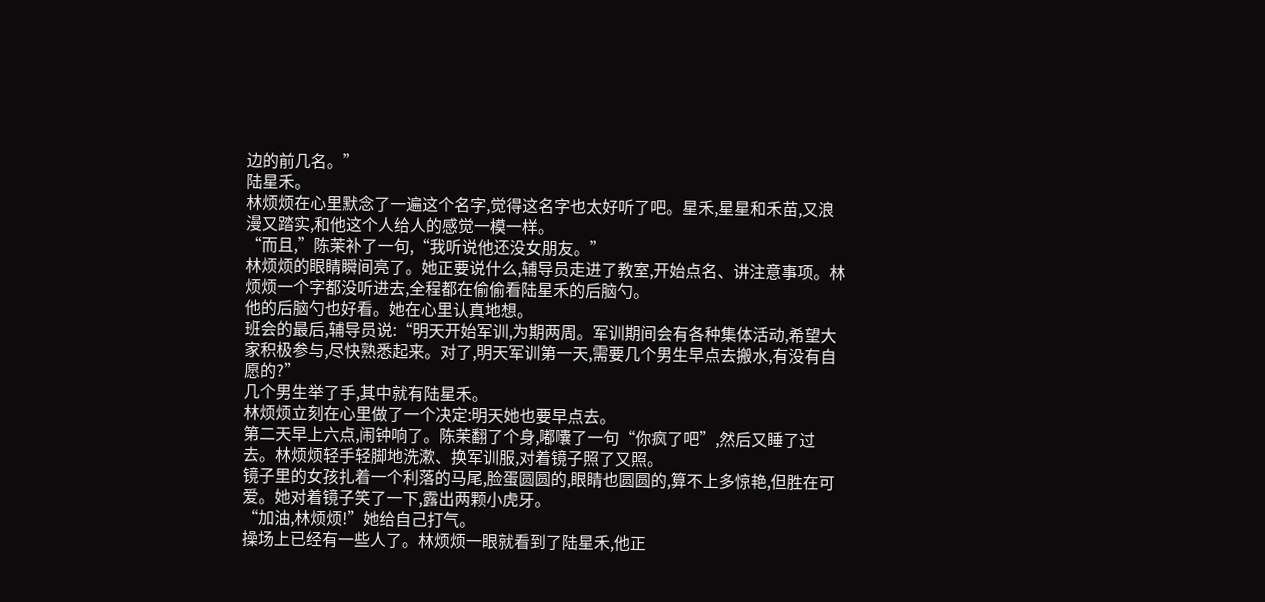边的前几名。”
陆星禾。
林烦烦在心里默念了一遍这个名字,觉得这名字也太好听了吧。星禾,星星和禾苗,又浪漫又踏实,和他这个人给人的感觉一模一样。
“而且,”陈茉补了一句,“我听说他还没女朋友。”
林烦烦的眼睛瞬间亮了。她正要说什么,辅导员走进了教室,开始点名、讲注意事项。林烦烦一个字都没听进去,全程都在偷偷看陆星禾的后脑勺。
他的后脑勺也好看。她在心里认真地想。
班会的最后,辅导员说:“明天开始军训,为期两周。军训期间会有各种集体活动,希望大家积极参与,尽快熟悉起来。对了,明天军训第一天,需要几个男生早点去搬水,有没有自愿的?”
几个男生举了手,其中就有陆星禾。
林烦烦立刻在心里做了一个决定:明天她也要早点去。
第二天早上六点,闹钟响了。陈茉翻了个身,嘟囔了一句“你疯了吧”,然后又睡了过去。林烦烦轻手轻脚地洗漱、换军训服,对着镜子照了又照。
镜子里的女孩扎着一个利落的马尾,脸蛋圆圆的,眼睛也圆圆的,算不上多惊艳,但胜在可爱。她对着镜子笑了一下,露出两颗小虎牙。
“加油,林烦烦!”她给自己打气。
操场上已经有一些人了。林烦烦一眼就看到了陆星禾,他正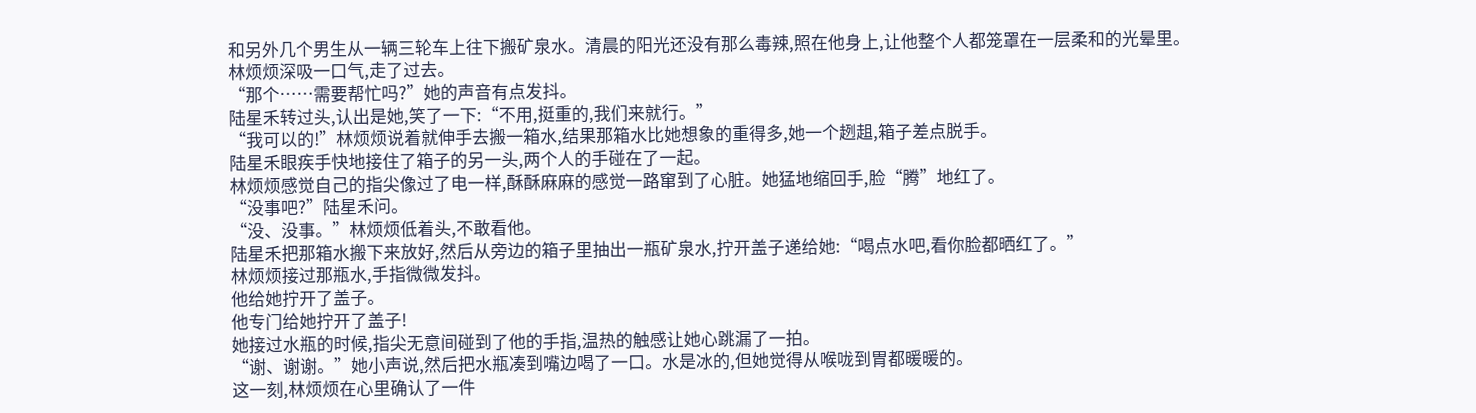和另外几个男生从一辆三轮车上往下搬矿泉水。清晨的阳光还没有那么毒辣,照在他身上,让他整个人都笼罩在一层柔和的光晕里。
林烦烦深吸一口气,走了过去。
“那个……需要帮忙吗?”她的声音有点发抖。
陆星禾转过头,认出是她,笑了一下:“不用,挺重的,我们来就行。”
“我可以的!”林烦烦说着就伸手去搬一箱水,结果那箱水比她想象的重得多,她一个趔趄,箱子差点脱手。
陆星禾眼疾手快地接住了箱子的另一头,两个人的手碰在了一起。
林烦烦感觉自己的指尖像过了电一样,酥酥麻麻的感觉一路窜到了心脏。她猛地缩回手,脸“腾”地红了。
“没事吧?”陆星禾问。
“没、没事。”林烦烦低着头,不敢看他。
陆星禾把那箱水搬下来放好,然后从旁边的箱子里抽出一瓶矿泉水,拧开盖子递给她:“喝点水吧,看你脸都晒红了。”
林烦烦接过那瓶水,手指微微发抖。
他给她拧开了盖子。
他专门给她拧开了盖子!
她接过水瓶的时候,指尖无意间碰到了他的手指,温热的触感让她心跳漏了一拍。
“谢、谢谢。”她小声说,然后把水瓶凑到嘴边喝了一口。水是冰的,但她觉得从喉咙到胃都暖暖的。
这一刻,林烦烦在心里确认了一件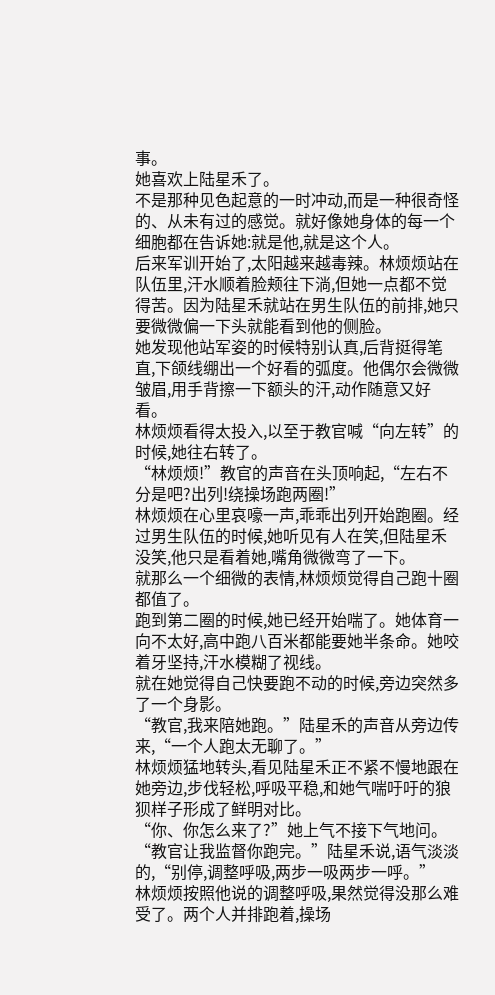事。
她喜欢上陆星禾了。
不是那种见色起意的一时冲动,而是一种很奇怪的、从未有过的感觉。就好像她身体的每一个细胞都在告诉她:就是他,就是这个人。
后来军训开始了,太阳越来越毒辣。林烦烦站在队伍里,汗水顺着脸颊往下淌,但她一点都不觉得苦。因为陆星禾就站在男生队伍的前排,她只要微微偏一下头就能看到他的侧脸。
她发现他站军姿的时候特别认真,后背挺得笔直,下颌线绷出一个好看的弧度。他偶尔会微微皱眉,用手背擦一下额头的汗,动作随意又好看。
林烦烦看得太投入,以至于教官喊“向左转”的时候,她往右转了。
“林烦烦!”教官的声音在头顶响起,“左右不分是吧?出列!绕操场跑两圈!”
林烦烦在心里哀嚎一声,乖乖出列开始跑圈。经过男生队伍的时候,她听见有人在笑,但陆星禾没笑,他只是看着她,嘴角微微弯了一下。
就那么一个细微的表情,林烦烦觉得自己跑十圈都值了。
跑到第二圈的时候,她已经开始喘了。她体育一向不太好,高中跑八百米都能要她半条命。她咬着牙坚持,汗水模糊了视线。
就在她觉得自己快要跑不动的时候,旁边突然多了一个身影。
“教官,我来陪她跑。”陆星禾的声音从旁边传来,“一个人跑太无聊了。”
林烦烦猛地转头,看见陆星禾正不紧不慢地跟在她旁边,步伐轻松,呼吸平稳,和她气喘吁吁的狼狈样子形成了鲜明对比。
“你、你怎么来了?”她上气不接下气地问。
“教官让我监督你跑完。”陆星禾说,语气淡淡的,“别停,调整呼吸,两步一吸两步一呼。”
林烦烦按照他说的调整呼吸,果然觉得没那么难受了。两个人并排跑着,操场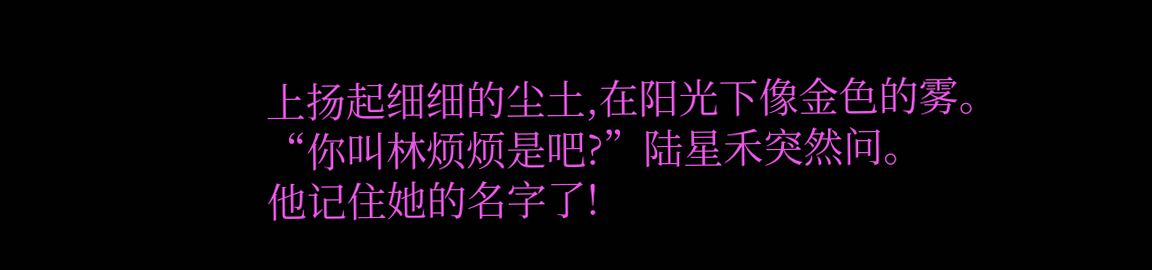上扬起细细的尘土,在阳光下像金色的雾。
“你叫林烦烦是吧?”陆星禾突然问。
他记住她的名字了!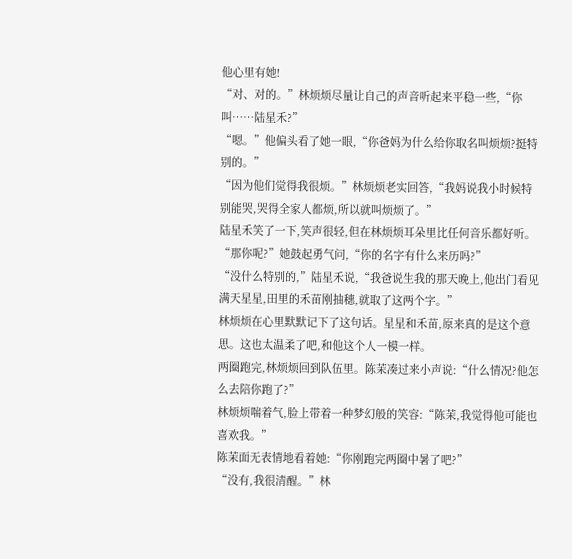他心里有她!
“对、对的。”林烦烦尽量让自己的声音听起来平稳一些,“你叫……陆星禾?”
“嗯。”他偏头看了她一眼,“你爸妈为什么给你取名叫烦烦?挺特别的。”
“因为他们觉得我很烦。”林烦烦老实回答,“我妈说我小时候特别能哭,哭得全家人都烦,所以就叫烦烦了。”
陆星禾笑了一下,笑声很轻,但在林烦烦耳朵里比任何音乐都好听。
“那你呢?”她鼓起勇气问,“你的名字有什么来历吗?”
“没什么特别的,”陆星禾说,“我爸说生我的那天晚上,他出门看见满天星星,田里的禾苗刚抽穗,就取了这两个字。”
林烦烦在心里默默记下了这句话。星星和禾苗,原来真的是这个意思。这也太温柔了吧,和他这个人一模一样。
两圈跑完,林烦烦回到队伍里。陈茉凑过来小声说:“什么情况?他怎么去陪你跑了?”
林烦烦喘着气,脸上带着一种梦幻般的笑容:“陈茉,我觉得他可能也喜欢我。”
陈茉面无表情地看着她:“你刚跑完两圈中暑了吧?”
“没有,我很清醒。”林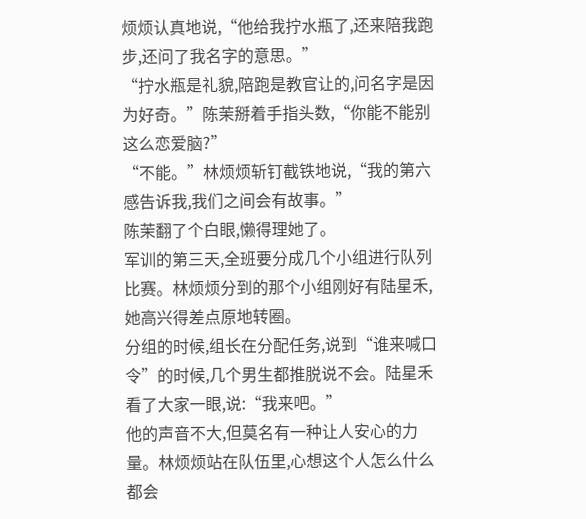烦烦认真地说,“他给我拧水瓶了,还来陪我跑步,还问了我名字的意思。”
“拧水瓶是礼貌,陪跑是教官让的,问名字是因为好奇。”陈茉掰着手指头数,“你能不能别这么恋爱脑?”
“不能。”林烦烦斩钉截铁地说,“我的第六感告诉我,我们之间会有故事。”
陈茉翻了个白眼,懒得理她了。
军训的第三天,全班要分成几个小组进行队列比赛。林烦烦分到的那个小组刚好有陆星禾,她高兴得差点原地转圈。
分组的时候,组长在分配任务,说到“谁来喊口令”的时候,几个男生都推脱说不会。陆星禾看了大家一眼,说:“我来吧。”
他的声音不大,但莫名有一种让人安心的力量。林烦烦站在队伍里,心想这个人怎么什么都会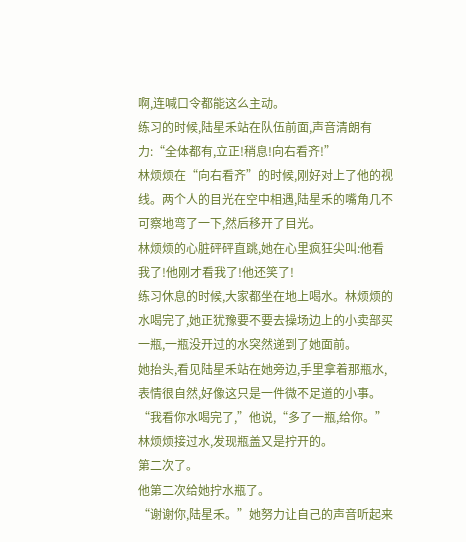啊,连喊口令都能这么主动。
练习的时候,陆星禾站在队伍前面,声音清朗有力:“全体都有,立正!稍息!向右看齐!”
林烦烦在“向右看齐”的时候,刚好对上了他的视线。两个人的目光在空中相遇,陆星禾的嘴角几不可察地弯了一下,然后移开了目光。
林烦烦的心脏砰砰直跳,她在心里疯狂尖叫:他看我了!他刚才看我了!他还笑了!
练习休息的时候,大家都坐在地上喝水。林烦烦的水喝完了,她正犹豫要不要去操场边上的小卖部买一瓶,一瓶没开过的水突然递到了她面前。
她抬头,看见陆星禾站在她旁边,手里拿着那瓶水,表情很自然,好像这只是一件微不足道的小事。
“我看你水喝完了,”他说,“多了一瓶,给你。”
林烦烦接过水,发现瓶盖又是拧开的。
第二次了。
他第二次给她拧水瓶了。
“谢谢你,陆星禾。”她努力让自己的声音听起来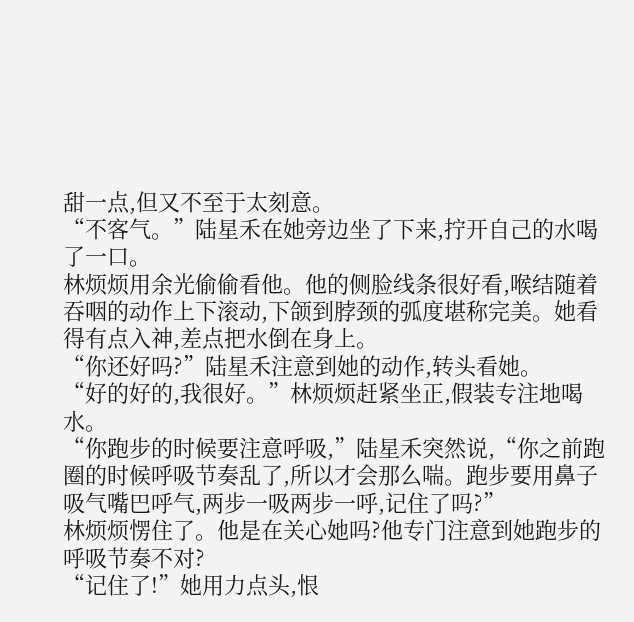甜一点,但又不至于太刻意。
“不客气。”陆星禾在她旁边坐了下来,拧开自己的水喝了一口。
林烦烦用余光偷偷看他。他的侧脸线条很好看,喉结随着吞咽的动作上下滚动,下颌到脖颈的弧度堪称完美。她看得有点入神,差点把水倒在身上。
“你还好吗?”陆星禾注意到她的动作,转头看她。
“好的好的,我很好。”林烦烦赶紧坐正,假装专注地喝水。
“你跑步的时候要注意呼吸,”陆星禾突然说,“你之前跑圈的时候呼吸节奏乱了,所以才会那么喘。跑步要用鼻子吸气嘴巴呼气,两步一吸两步一呼,记住了吗?”
林烦烦愣住了。他是在关心她吗?他专门注意到她跑步的呼吸节奏不对?
“记住了!”她用力点头,恨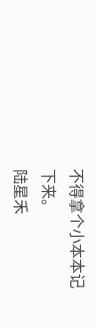不得拿个小本本记下来。
陆星禾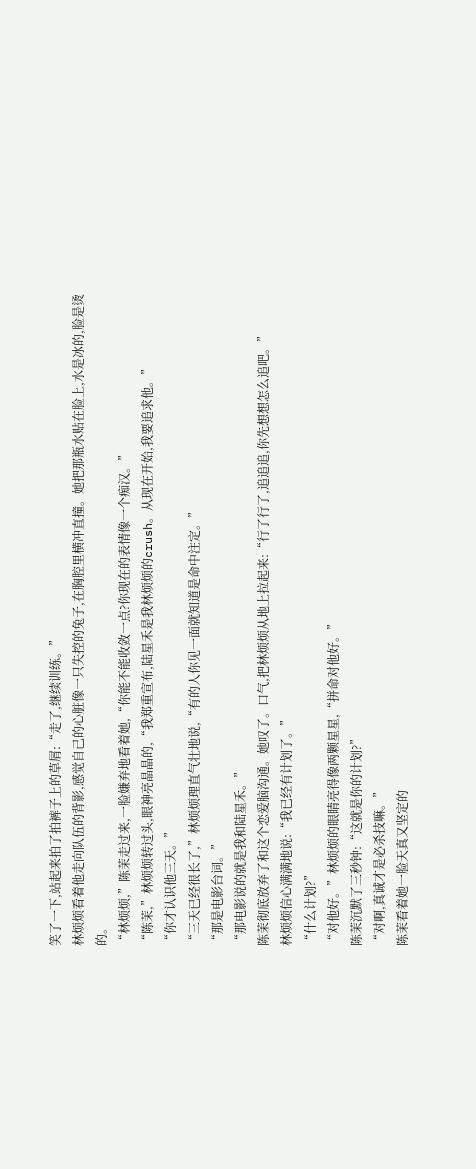笑了一下,站起来拍了拍裤子上的草屑:“走了,继续训练。”
林烦烦看着他走向队伍的背影,感觉自己的心脏像一只失控的兔子,在胸腔里横冲直撞。她把那瓶水贴在脸上,水是冰的,脸是烫的。
“林烦烦,”陈茉走过来,一脸嫌弃地看着她,“你能不能收敛一点?你现在的表情像一个痴汉。”
“陈茉,”林烦烦转过头,眼神亮晶晶的,“我郑重宣布,陆星禾是我林烦烦的crush。从现在开始,我要追求他。”
“你才认识他三天。”
“三天已经很长了,”林烦烦理直气壮地说,“有的人你见一面就知道是命中注定。”
“那是电影台词。”
“那电影说的就是我和陆星禾。”
陈茉彻底放弃了和这个恋爱脑沟通。她叹了。口气,把林烦烦从地上拉起来:“行了行了,追追追,你先想想怎么追吧。”
林烦烦信心满满地说:“我已经有计划了。”
“什么计划?”
“对他好。”林烦烦的眼睛亮得像两颗星星,“拼命对他好。”
陈茉沉默了三秒钟:“这就是你的计划?”
“对啊,真诚才是必杀技嘛。”
陈茉看着她一脸天真又坚定的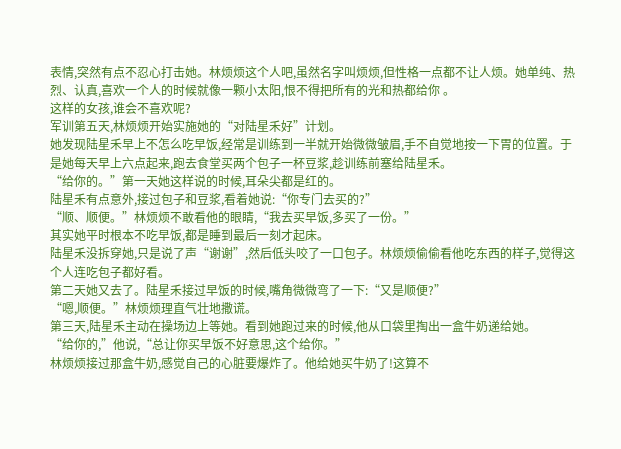表情,突然有点不忍心打击她。林烦烦这个人吧,虽然名字叫烦烦,但性格一点都不让人烦。她单纯、热烈、认真,喜欢一个人的时候就像一颗小太阳,恨不得把所有的光和热都给你 。
这样的女孩,谁会不喜欢呢?
军训第五天,林烦烦开始实施她的“对陆星禾好”计划。
她发现陆星禾早上不怎么吃早饭,经常是训练到一半就开始微微皱眉,手不自觉地按一下胃的位置。于是她每天早上六点起来,跑去食堂买两个包子一杯豆浆,趁训练前塞给陆星禾。
“给你的。”第一天她这样说的时候,耳朵尖都是红的。
陆星禾有点意外,接过包子和豆浆,看着她说:“你专门去买的?”
“顺、顺便。”林烦烦不敢看他的眼睛,“我去买早饭,多买了一份。”
其实她平时根本不吃早饭,都是睡到最后一刻才起床。
陆星禾没拆穿她,只是说了声“谢谢”,然后低头咬了一口包子。林烦烦偷偷看他吃东西的样子,觉得这个人连吃包子都好看。
第二天她又去了。陆星禾接过早饭的时候,嘴角微微弯了一下:“又是顺便?”
“嗯,顺便。”林烦烦理直气壮地撒谎。
第三天,陆星禾主动在操场边上等她。看到她跑过来的时候,他从口袋里掏出一盒牛奶递给她。
“给你的,”他说,“总让你买早饭不好意思,这个给你。”
林烦烦接过那盒牛奶,感觉自己的心脏要爆炸了。他给她买牛奶了!这算不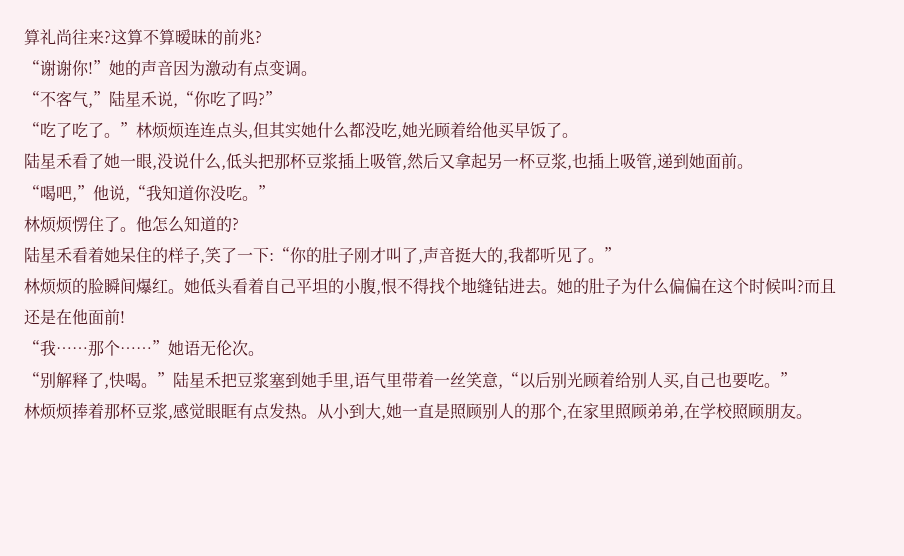算礼尚往来?这算不算暧昧的前兆?
“谢谢你!”她的声音因为激动有点变调。
“不客气,”陆星禾说,“你吃了吗?”
“吃了吃了。”林烦烦连连点头,但其实她什么都没吃,她光顾着给他买早饭了。
陆星禾看了她一眼,没说什么,低头把那杯豆浆插上吸管,然后又拿起另一杯豆浆,也插上吸管,递到她面前。
“喝吧,”他说,“我知道你没吃。”
林烦烦愣住了。他怎么知道的?
陆星禾看着她呆住的样子,笑了一下:“你的肚子刚才叫了,声音挺大的,我都听见了。”
林烦烦的脸瞬间爆红。她低头看着自己平坦的小腹,恨不得找个地缝钻进去。她的肚子为什么偏偏在这个时候叫?而且还是在他面前!
“我……那个……”她语无伦次。
“别解释了,快喝。”陆星禾把豆浆塞到她手里,语气里带着一丝笑意,“以后别光顾着给别人买,自己也要吃。”
林烦烦捧着那杯豆浆,感觉眼眶有点发热。从小到大,她一直是照顾别人的那个,在家里照顾弟弟,在学校照顾朋友。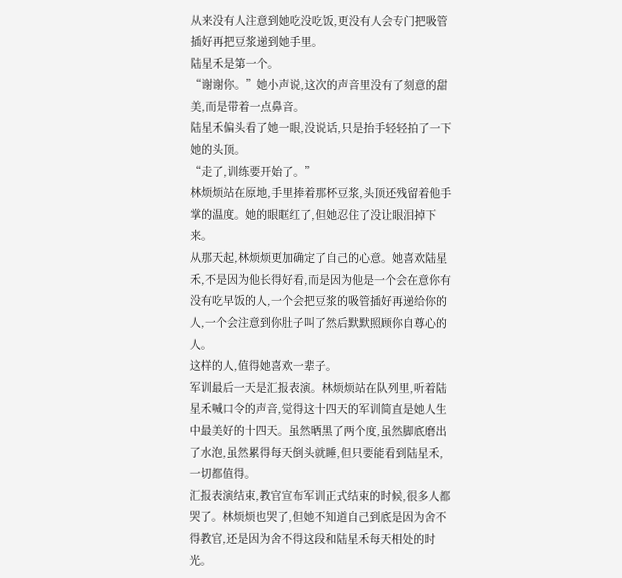从来没有人注意到她吃没吃饭,更没有人会专门把吸管插好再把豆浆递到她手里。
陆星禾是第一个。
“谢谢你。”她小声说,这次的声音里没有了刻意的甜美,而是带着一点鼻音。
陆星禾偏头看了她一眼,没说话,只是抬手轻轻拍了一下她的头顶。
“走了,训练要开始了。”
林烦烦站在原地,手里捧着那杯豆浆,头顶还残留着他手掌的温度。她的眼眶红了,但她忍住了没让眼泪掉下来。
从那天起,林烦烦更加确定了自己的心意。她喜欢陆星禾,不是因为他长得好看,而是因为他是一个会在意你有没有吃早饭的人,一个会把豆浆的吸管插好再递给你的人,一个会注意到你肚子叫了然后默默照顾你自尊心的人。
这样的人,值得她喜欢一辈子。
军训最后一天是汇报表演。林烦烦站在队列里,听着陆星禾喊口令的声音,觉得这十四天的军训简直是她人生中最美好的十四天。虽然晒黑了两个度,虽然脚底磨出了水泡,虽然累得每天倒头就睡,但只要能看到陆星禾,一切都值得。
汇报表演结束,教官宣布军训正式结束的时候,很多人都哭了。林烦烦也哭了,但她不知道自己到底是因为舍不得教官,还是因为舍不得这段和陆星禾每天相处的时光。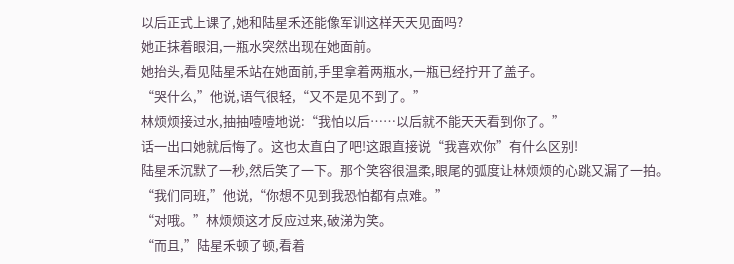以后正式上课了,她和陆星禾还能像军训这样天天见面吗?
她正抹着眼泪,一瓶水突然出现在她面前。
她抬头,看见陆星禾站在她面前,手里拿着两瓶水,一瓶已经拧开了盖子。
“哭什么,”他说,语气很轻,“又不是见不到了。”
林烦烦接过水,抽抽噎噎地说:“我怕以后……以后就不能天天看到你了。”
话一出口她就后悔了。这也太直白了吧!这跟直接说“我喜欢你”有什么区别!
陆星禾沉默了一秒,然后笑了一下。那个笑容很温柔,眼尾的弧度让林烦烦的心跳又漏了一拍。
“我们同班,”他说,“你想不见到我恐怕都有点难。”
“对哦。”林烦烦这才反应过来,破涕为笑。
“而且,”陆星禾顿了顿,看着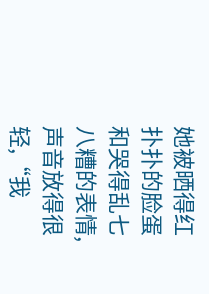她被晒得红扑扑的脸蛋和哭得乱七八糟的表情,声音放得很轻,“我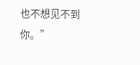也不想见不到你。”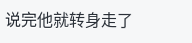说完他就转身走了